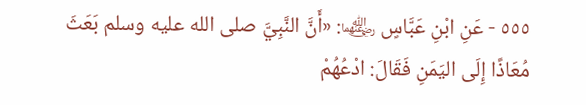٥٥٥ - عَنِ ابْنِ عَبَّاسٍ ﵄: «أَنَّ النَّبِيَّ صلى الله عليه وسلم بَعَثَ مُعَاذًا إِلَى اليَمَنِ فَقَالَ: ادْعُهُمْ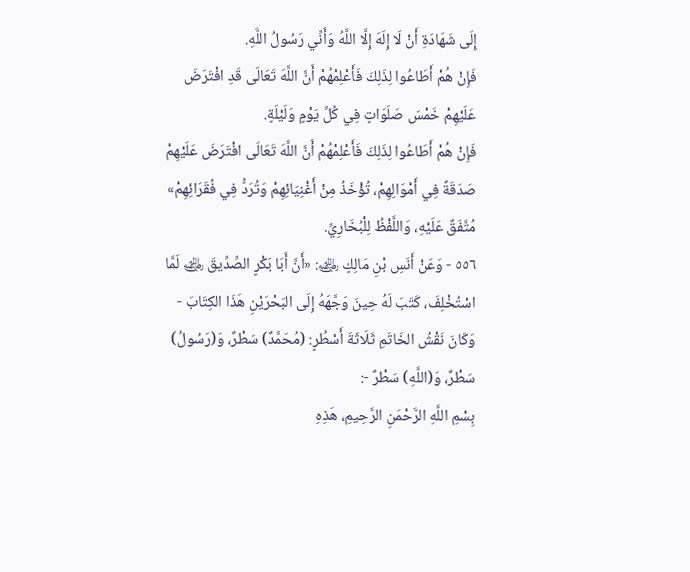إِلَى شَهَادَةِ أَنْ لَا إِلَهَ إِلَّا اللَّهُ وَأَنِّي رَسُولُ اللَّهِ.
فَإِنْ هُمْ أَطَاعُوا لِذَلِكَ فَأَعْلِمْهُمْ أَنَّ اللَّهَ تَعَالَى قَدِ افْتَرَضَ عَلَيْهِمْ خَمْسَ صَلَوَاتٍ فِي كُلِّ يَوْمٍ وَلَيْلَةٍ.
فَإِنْ هُمْ أَطَاعُوا لِذَلِكَ فَأَعْلِمْهُمْ أَنَّ اللَّهَ تَعَالَى افْتَرَضَ عَلَيْهِمْ صَدَقَةً فِي أَمْوَالِهِمْ، تُؤْخَذُ مِنْ أَغْنِيَائِهِمْ وَتُرَدُّ فِي فُقَرَائِهِمْ» مُتَّفَقٌ عَلَيْهِ، وَاللَّفْظُ لِلْبُخَارِيِّ.
٥٥٦ - وَعَنْ أَنَسِ بْنِ مَالِكٍ ﵁: «أَنَّ أَبَا بَكْرٍ الصِّدِّيقَ ﵁ لَمَّا اسْتُخْلِفَ، كَتَبَ لَهُ حِينَ وَجَّهَهُ إِلَى البَحْرَيْنِ هَذَا الكِتَابَ - وَكَانَ نَقْشُ الخَاتَمِ ثَلَاثَةَ أَسْطُرٍ: (مُحَمَّدٌ) سَطْرٌ، وَ(رَسُولُ) سَطْرٌ، وَ(اللَّهِ) سَطْرٌ -:
بِسْمِ اللَّهِ الرَّحْمَنِ الرَّحِيمِ، هَذِهِ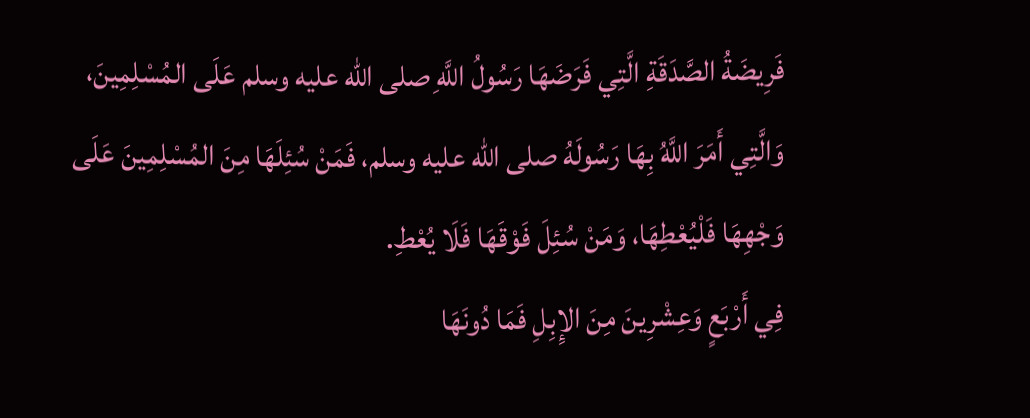فَرِيضَةُ الصَّدَقَةِ الَّتِي فَرَضَهَا رَسُولُ اللَّهِ صلى الله عليه وسلم عَلَى المُسْلِمِينَ، وَالَّتِي أَمَرَ اللَّهُ بِهَا رَسُولَهُ صلى الله عليه وسلم، فَمَنْ سُئِلَهَا مِنَ المُسْلِمِينَ عَلَى وَجْهِهَا فَلْيُعْطِهَا، وَمَنْ سُئِلَ فَوْقَهَا فَلَا يُعْطِ.
فِي أَرْبَعٍ وَعِشْرِينَ مِنَ الإِبِلِ فَمَا دُونَهَا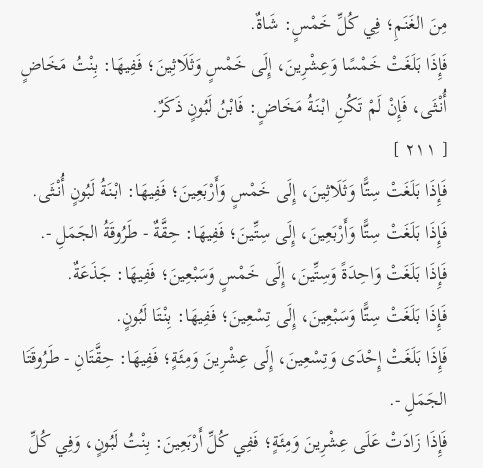مِنَ الغَنَمِ؛ فِي كُلِّ خَمْسٍ: شَاةٌ.
فَإِذَا بَلَغَتْ خَمْسًا وَعِشْرِينَ، إِلَى خَمْسٍ وَثَلَاثِينَ؛ فَفِيهَا: بِنْتُ مَخَاضٍ أُنْثَى، فَإِنْ لَمْ تَكُنِ ابْنَةُ مَخَاضٍ: فَابْنُ لَبُونٍ ذَكَرٌ.
[ ٢١١ ]
فَإِذَا بَلَغَتْ سِتًّا وَثَلَاثِينَ، إِلَى خَمْسٍ وَأَرْبَعِينَ؛ فَفِيهَا: ابْنَةُ لَبُونٍ أُنْثَى.
فَإِذَا بَلَغَتْ سِتًّا وَأَرْبَعِينَ، إِلَى سِتِّينَ؛ فَفِيهَا: حِقَّةٌ - طَرُوقَةُ الجَمَلِ -.
فَإِذَا بَلَغَتْ وَاحِدَةً وَسِتِّينَ، إِلَى خَمْسٍ وَسَبْعِينَ؛ فَفِيهَا: جَذَعَةٌ.
فَإِذَا بَلَغَتْ سِتًّا وَسَبْعِينَ، إِلَى تِسْعِينَ؛ فَفِيهَا: بِنْتَا لَبُونٍ.
فَإِذَا بَلَغَتْ إِحْدَى وَتِسْعِينَ، إِلَى عِشْرِينَ وَمِئَةٍ؛ فَفِيهَا: حِقَّتَانِ - طَرُوقَتَا الجَمَلِ -.
فَإِذَا زَادَتْ عَلَى عِشْرِينَ وَمِئَةٍ؛ فَفِي كُلِّ أَرْبَعِينَ: بِنْتُ لَبُونٍ، وَفِي كُلِّ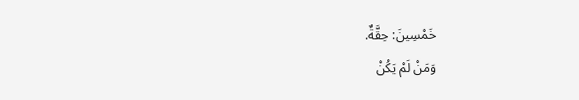خَمْسِينَ: حِقَّةٌ.
وَمَنْ لَمْ يَكُنْ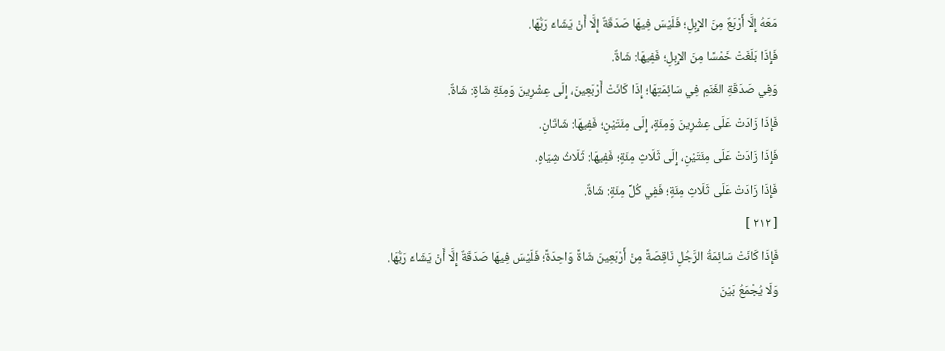مَعَهُ إِلَّا أَرْبَعٌ مِنَ الإِبِلِ؛ فَلَيْسَ فِيهَا صَدَقَةٌ إِلَّا أَنْ يَشَاءَ رَبُّهَا.
فَإِذَا بَلَغَتْ خَمْسًا مِنَ الإِبِلِ؛ فَفِيهَا: شَاةٌ.
وَفِي صَدَقَةِ الغَنَمِ فِي سَائِمَتِهَا؛ إِذَا كَانَتْ أَرْبَعِينَ، إِلَى عِشْرِينَ وَمِئَةِ شَاةٍ: شَاةٌ.
فَإِذَا زَادَتْ عَلَى عِشْرِينَ وَمِئَةٍ، إِلَى مِئَتَيْنِ؛ فَفِيهَا: شَاتَانِ.
فَإِذَا زَادَتْ عَلَى مِئَتَيْنِ، إِلَى ثَلَاثِ مِئَةٍ؛ فَفِيهَا: ثَلَاثُ شِيَاهٍ.
فَإِذَا زَادَتْ عَلَى ثَلَاثِ مِئَةٍ؛ فَفِي كُلِّ مِئَةٍ: شَاةٌ.
[ ٢١٢ ]
فَإِذَا كَانَتْ سَائِمَةُ الرَّجُلِ نَاقِصَةً مِنْ أَرْبَعِينَ شَاةً وَاحِدَةً؛ فَلَيْسَ فِيهَا صَدَقَةٌ إِلَّا أَنْ يَشَاءَ رَبُّهَا.
وَلَا يُجْمَعُ بَيْنَ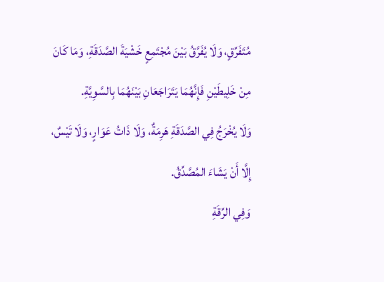مُتَفَرِّقٍ، وَلَا يُفَرَّقُ بَيْنَ مُجْتَمِعٍ خَشْيَةَ الصَّدَقَةِ، وَمَا كَانَ مِنْ خَلِيطَيْنِ فَإِنَّهُمَا يَتَرَاجَعَانِ بَيْنَهُمَا بِالسَّوِيَّةِ.
وَلَا يُخْرَجُ فِي الصَّدَقَةِ هَرِمَةٌ، وَلَا ذَاتُ عَوَارٍ، وَلَا تَيْسٌ، إِلَّا أَنْ يَشَاءَ المُصَّدِّقُ.
وَفِي الرِّقَةِ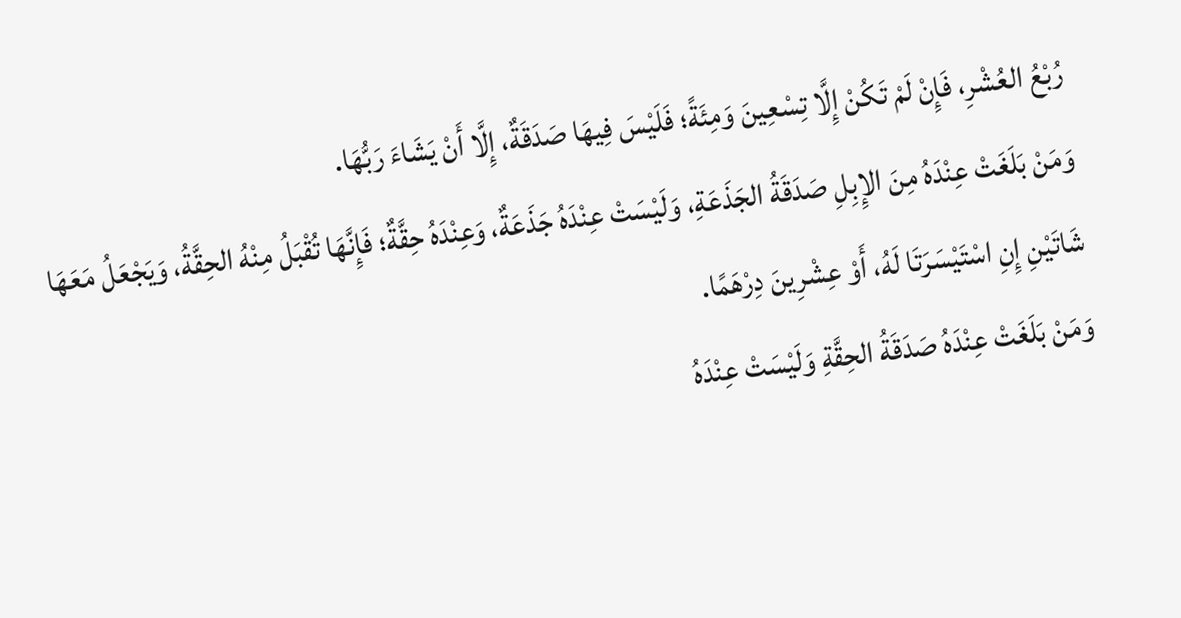رُبْعُ العُشْرِ، فَإِنْ لَمْ تَكُنْ إِلَّا تِسْعِينَ وَمِئَةً؛ فَلَيْسَ فِيهَا صَدَقَةٌ، إِلَّا أَنْ يَشَاءَ رَبُّهَا.
وَمَنْ بَلَغَتْ عِنْدَهُ مِنَ الإِبِلِ صَدَقَةُ الجَذَعَةِ، وَلَيْسَتْ عِنْدَهُ جَذَعَةٌ، وَعِنْدَهُ حِقَّةٌ؛ فَإِنَّهَا تُقْبَلُ مِنْهُ الحِقَّةُ، وَيَجْعَلُ مَعَهَا شَاتَيْنِ إِنِ اسْتَيْسَرَتَا لَهُ، أَوْ عِشْرِينَ دِرْهَمًا.
وَمَنْ بَلَغَتْ عِنْدَهُ صَدَقَةُ الحِقَّةِ وَلَيْسَتْ عِنْدَهُ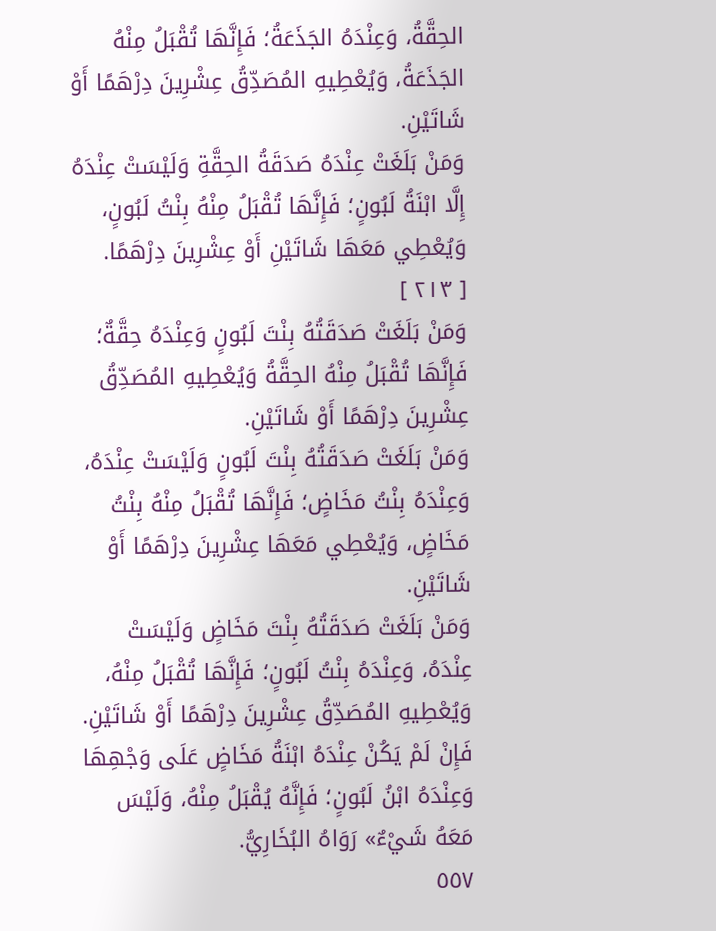الحِقَّةُ، وَعِنْدَهُ الجَذَعَةُ؛ فَإِنَّهَا تُقْبَلُ مِنْهُ الجَذَعَةُ، وَيُعْطِيهِ المُصَدِّقُ عِشْرِينَ دِرْهَمًا أَوْ شَاتَيْنِ.
وَمَنْ بَلَغَتْ عِنْدَهُ صَدَقَةُ الحِقَّةِ وَلَيْسَتْ عِنْدَهُ إِلَّا ابْنَةُ لَبُونٍ؛ فَإِنَّهَا تُقْبَلُ مِنْهُ بِنْتُ لَبُونٍ، وَيُعْطِي مَعَهَا شَاتَيْنِ أَوْ عِشْرِينَ دِرْهَمًا.
[ ٢١٣ ]
وَمَنْ بَلَغَتْ صَدَقَتُهُ بِنْتَ لَبُونٍ وَعِنْدَهُ حِقَّةٌ؛ فَإِنَّهَا تُقْبَلُ مِنْهُ الحِقَّةُ وَيُعْطِيهِ المُصَدِّقُ عِشْرِينَ دِرْهَمًا أَوْ شَاتَيْنِ.
وَمَنْ بَلَغَتْ صَدَقَتُهُ بِنْتَ لَبُونٍ وَلَيْسَتْ عِنْدَهُ، وَعِنْدَهُ بِنْتُ مَخَاضٍ؛ فَإِنَّهَا تُقْبَلُ مِنْهُ بِنْتُ مَخَاضٍ، وَيُعْطِي مَعَهَا عِشْرِينَ دِرْهَمًا أَوْ شَاتَيْنِ.
وَمَنْ بَلَغَتْ صَدَقَتُهُ بِنْتَ مَخَاضٍ وَلَيْسَتْ عِنْدَهُ، وَعِنْدَهُ بِنْتُ لَبُونٍ؛ فَإِنَّهَا تُقْبَلُ مِنْهُ، وَيُعْطِيهِ المُصَدِّقُ عِشْرِينَ دِرْهَمًا أَوْ شَاتَيْنِ.
فَإِنْ لَمْ يَكُنْ عِنْدَهُ ابْنَةُ مَخَاضٍ عَلَى وَجْهِهَا وَعِنْدَهُ ابْنُ لَبُونٍ؛ فَإِنَّهُ يُقْبَلُ مِنْهُ، وَلَيْسَ مَعَهُ شَيْءٌ» رَوَاهُ البُخَارِيُّ.
٥٥٧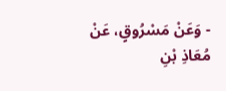- وَعَنْ مَسْرُوقٍ، عَنْ مُعَاذِ بْنِ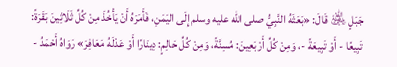جَبَلٍ ﵁ قَالَ: «بَعَثَهُ النَّبِيُّ صلى الله عليه وسلم إِلَى اليَمَنِ، فَأَمَرَهُ أَنْ يَأْخُذَ مِنْ كُلِّ ثَلَاثِينَ بَقَرَةً: تَبِيعًا - أَوْ تَبِيعَةً -، وَمِنْ كُلِّ أَرْبَعِينَ: مُسِنَّةً، وَمِنْ كُلِّ حَالِمٍ: دِينَارًا أَوْ عَدْلَهُ مَعَافِرَ» رَوَاهُ أَحْمَدُ -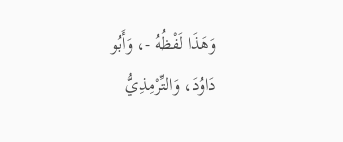وَهَذَا لَفْظُهُ -، وَأَبُو دَاوُدَ، وَالتِّرْمِذِيُّ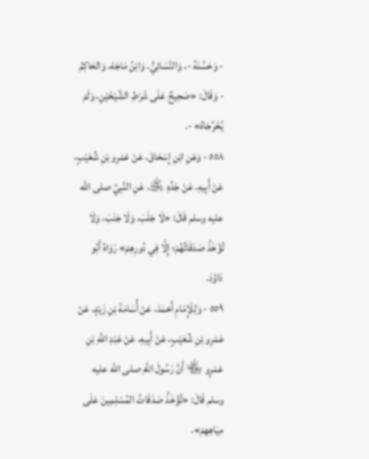- وَحَسَّنَهُ -، وَالنَّسَائِيُّ، وَابْنُ مَاجَهْ، وَالحَاكِمُ - وَقَالَ: «صَحِيحٌ عَلَى شَرْطِ الشَّيْخَيْنِ، وَلَمْ يُخَرِّجَاهُ» -.
٥٥٨ - وَعَنِ ابْنِ إِسْحَاقَ، عَنْ عَمْرِو بْنِ شُعَيْبٍ، عَنْ أَبِيهِ، عَنْ جَدِّهِ ﵁، عَنِ النَّبِيِّ صلى الله عليه وسلم قَالَ: «لَا جَلَبَ، وَلَا جَنَبَ، وَلَا تُؤْخَذُ صَدَقَاتُهُمْ؛ إِلَّا فِي دُورِهِمْ» رَوَاهُ أَبُو دَاوُدَ.
٥٥٩ - وَلِلْإِمَامِ أَحْمَدَ، عَنْ أُسَامَةَ بْنِ زَيْدٍ، عَنْ عَمْرِو بْنِ شُعَيْبٍ، عَنْ أَبِيهِ، عَنْ عَبْدِ اللَّهِ بْنِ عَمْرٍو ﵄ أَنَّ رَسُولَ اللَّهِ صلى الله عليه وسلم قَالَ: «تُؤْخَذُ صَدَقَاتُ المُسْلِمِينَ عَلَى مِيَاهِهِمْ».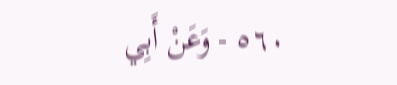٥٦٠ - وَعَنْ أَبِي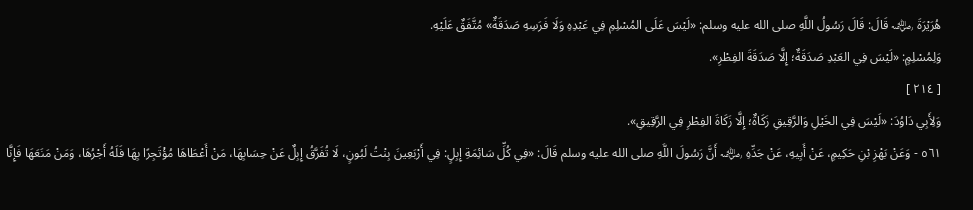هُرَيْرَةَ ﵁ قَالَ: قَالَ رَسُولُ اللَّهِ صلى الله عليه وسلم: «لَيْسَ عَلَى المُسْلِمِ فِي عَبْدِهِ وَلَا فَرَسِهِ صَدَقَةٌ» مُتَّفَقٌ عَلَيْهِ.
وَلِمُسْلِمٍ: «لَيْسَ فِي العَبْدِ صَدَقَةٌ؛ إِلَّا صَدَقَةَ الفِطْرِ».
[ ٢١٤ ]
وَلِأَبِي دَاوُدَ: «لَيْسَ فِي الخَيْلِ وَالرَّقِيقِ زَكَاةٌ؛ إِلَّا زَكَاةَ الفِطْرِ فِي الرَّقِيقِ».
٥٦١ - وَعَنْ بَهْزِ بْنِ حَكِيمٍ، عَنْ أَبِيهِ، عَنْ جَدِّهِ ﵁ أَنَّ رَسُولَ اللَّهِ صلى الله عليه وسلم قَالَ: «فِي كُلِّ سَائِمَةِ إِبِلٍ: فِي أَرْبَعِينَ بِنْتُ لَبُونٍ، لَا تُفَرَّقُ إِبِلٌ عَنْ حِسَابِهَا، مَنْ أَعْطَاهَا مُؤْتَجِرًا بِهَا فَلَهُ أَجْرُهَا، وَمَنْ مَنَعَهَا فَإِنَّا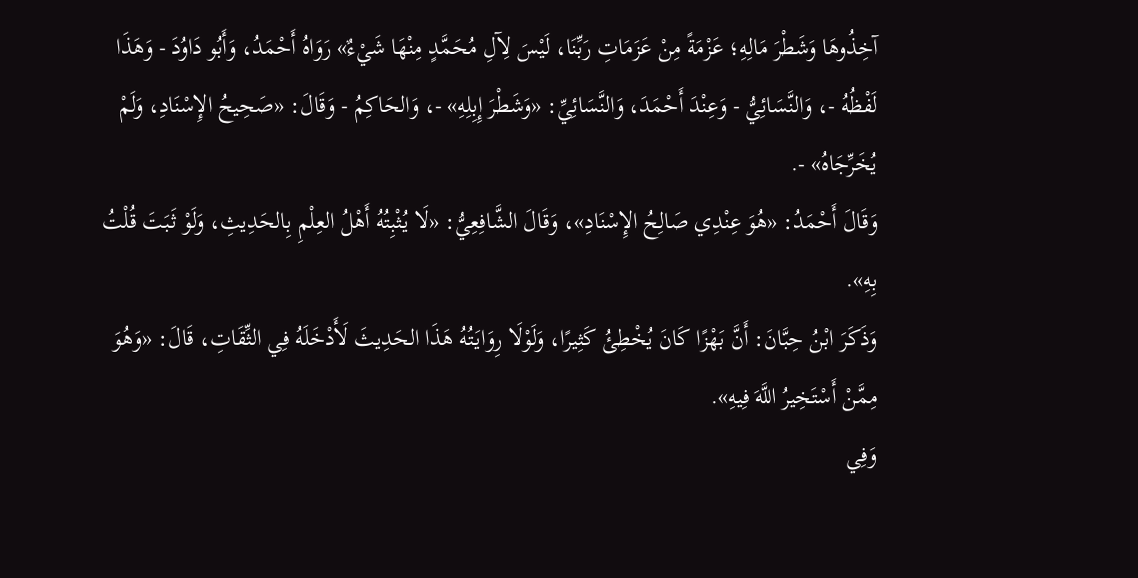آخِذُوهَا وَشَطْرَ مَالِهِ؛ عَزْمَةً مِنْ عَزَمَاتِ رَبِّنَا، لَيْسَ لِآلِ مُحَمَّدٍ مِنْهَا شَيْءٌ» رَوَاهُ أَحْمَدُ، وَأَبُو دَاوُدَ - وَهَذَا لَفْظُهُ -، وَالنَّسَائِيُّ - وَعِنْدَ أَحْمَدَ، وَالنَّسَائِيِّ: «وَشَطْرَ إِبِلِهِ» -، وَالحَاكِمُ - وَقَالَ: «صَحِيحُ الإِسْنَادِ، وَلَمْ يُخَرِّجَاهُ» -.
وَقَالَ أَحْمَدُ: «هُوَ عِنْدِي صَالِحُ الإِسْنَادِ»، وَقَالَ الشَّافِعِيُّ: «لَا يُثْبِتُهُ أَهْلُ العِلْمِ بِالحَدِيثِ، وَلَوْ ثَبَتَ قُلْتُ بِهِ».
وَذَكَرَ ابْنُ حِبَّانَ: أَنَّ بَهْزًا كَانَ يُخْطِئُ كَثِيرًا، وَلَوْلَا رِوَايَتُهُ هَذَا الحَدِيثَ لَأَدْخَلَهُ فِي الثِّقَاتِ، قَالَ: «وَهُوَ مِمَّنْ أَسْتَخِيرُ اللَّهَ فِيهِ».
وَفِي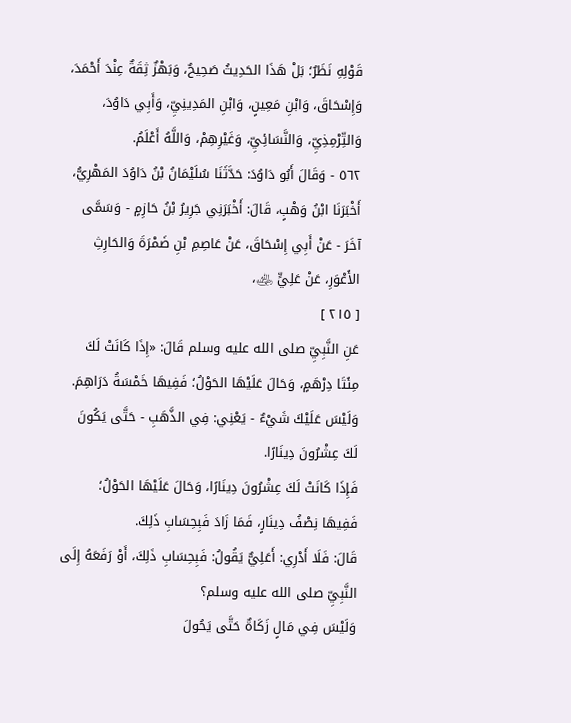قَوْلِهِ نَظَرٌ؛ بَلْ هَذَا الحَدِيثُ صَحِيحٌ، وَبَهْزٌ ثِقَةٌ عِنْدَ أَحْمَدَ، وَإِسْحَاقَ، وَابْنِ مَعِينٍ، وَابْنِ المَدِينِيِّ، وَأَبِي دَاوُدَ، وَالتِّرْمِذِيِّ، وَالنَّسَائِيِّ، وَغَيْرِهِمْ، وَاللَّهُ أَعْلَمُ.
٥٦٢ - وَقَالَ أَبُو دَاوُدَ: حَدَّثَنَا سُلَيْمَانُ بْنُ دَاوُدَ المَهْرِيُّ، أَخْبَرَنَا ابْنُ وَهْبٍ، قَالَ: أَخْبَرَنِي جَرِيرُ بْنُ حَازِمٍ - وَسَمَّى آخَرَ - عَنْ أَبِي إِسْحَاقَ، عَنْ عَاصِمِ بْنِ ضَمْرَةَ وَالحَارِثِ الأَعْوَرِ، عَنْ عَلِيٍّ ﵁،
[ ٢١٥ ]
عَنِ النَّبِيِّ صلى الله عليه وسلم قَالَ: «إِذَا كَانَتْ لَكَ مِئَتَا دِرْهَمٍ، وَحَالَ عَلَيْهَا الحَوْلُ؛ فَفِيهَا خَمْسَةُ دَرَاهِمَ.
وَلَيْسَ عَلَيْكَ شَيْءٌ - يَعْنِي: فِي الذَّهَبِ - حَتَّى يَكُونَ لَكَ عِشْرُونَ دِينَارًا.
فَإِذَا كَانَتْ لَكَ عِشْرُونَ دِينَارًا، وَحَالَ عَلَيْهَا الحَوْلُ؛ فَفِيهَا نِصْفُ دِينَارٍ، فَمَا زَادَ فَبِحِسَابِ ذَلِكَ.
قَالَ: فَلَا أَدْرِي: أَعَلِيٌّ يَقُولُ: فَبِحِسَابِ ذَلِكَ، أَوْ رَفَعَهُ إِلَى النَّبِيِّ صلى الله عليه وسلم؟
وَلَيْسَ فِي مَالٍ زَكَاةٌ حَتَّى يَحُولَ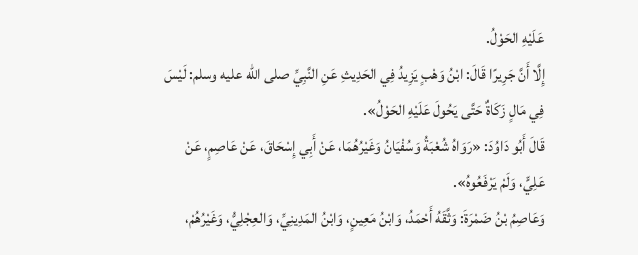عَلَيْهِ الحَوْلُ.
إِلَّا أَنَّ جَرِيرًا قَالَ: ابْنُ وَهْبٍ يَزِيدُ فِي الحَدِيثِ عَنِ النَّبِيِّ صلى الله عليه وسلم: لَيْسَ فِي مَالٍ زَكَاةٌ حَتَّى يَحُولَ عَلَيْهِ الحَوْلُ».
قَالَ أَبُو دَاوُدَ: «رَوَاهُ شُعْبَةُ وَسُفْيَانُ وَغَيْرُهُمَا، عَنْ أَبِي إِسْحَاقَ، عَنْ عَاصِمٍ، عَنْ عَلِيٍّ، وَلَمْ يَرْفَعُوهُ».
وَعَاصِمُ بْنُ ضَمْرَةَ: وَثَّقَهُ أَحْمَدُ، وَابْنُ مَعِينٍ، وَابْنُ المَدِينِيِّ، وَالعِجْلِيُّ، وَغَيْرُهُمْ،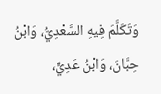وَتَكَلَّمَ فِيهِ السَّعْدِيُّ، وَابْنُ حِبَّانَ، وَابْنُ عَدِيٍّ،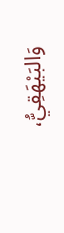وَالبَيْهَقِيُّ،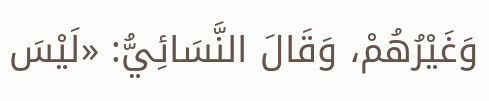وَغَيْرُهُمْ، وَقَالَ النَّسَائِيُّ: «لَيْسَ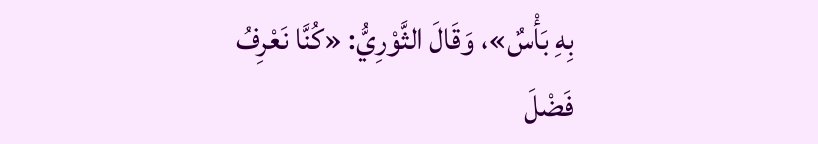بِهِ بَأْسٌ»، وَقَالَ الثَّوْرِيُّ: «كُنَّا نَعْرِفُ فَضْلَ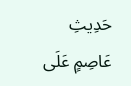حَدِيثِ عَاصِمٍ عَلَى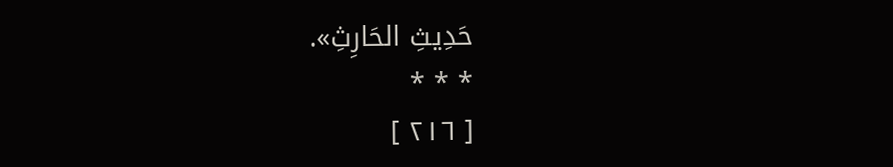حَدِيثِ الحَارِثِ».
* * *
[ ٢١٦ ]